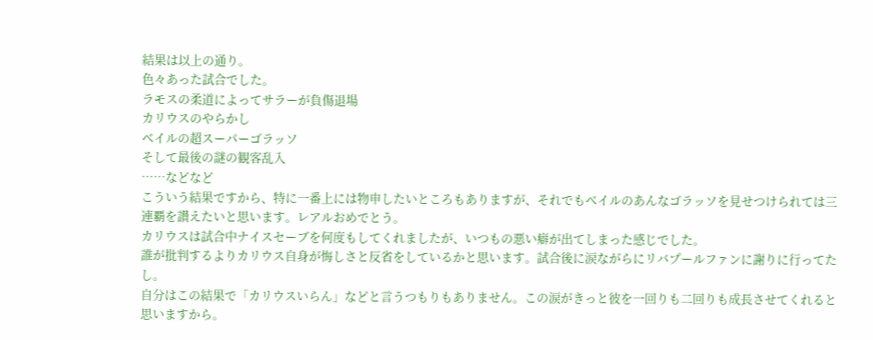結果は以上の通り。
色々あった試合でした。
ラモスの柔道によってサラーが負傷退場
カリウスのやらかし
ベイルの超スーパーゴラッソ
そして最後の謎の観客乱入
……などなど
こういう結果ですから、特に一番上には物申したいところもありますが、それでもベイルのあんなゴラッソを見せつけられては三連覇を讃えたいと思います。レアルおめでとう。
カリウスは試合中ナイスセーブを何度もしてくれましたが、いつもの悪い癖が出てしまった感じでした。
誰が批判するよりカリウス自身が悔しさと反省をしているかと思います。試合後に涙ながらにリバプールファンに謝りに行ってたし。
自分はこの結果で「カリウスいらん」などと言うつもりもありません。この涙がきっと彼を一回りも二回りも成長させてくれると思いますから。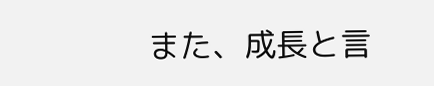また、成長と言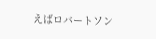えばロバートソン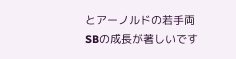とアーノルドの若手両SBの成長が著しいです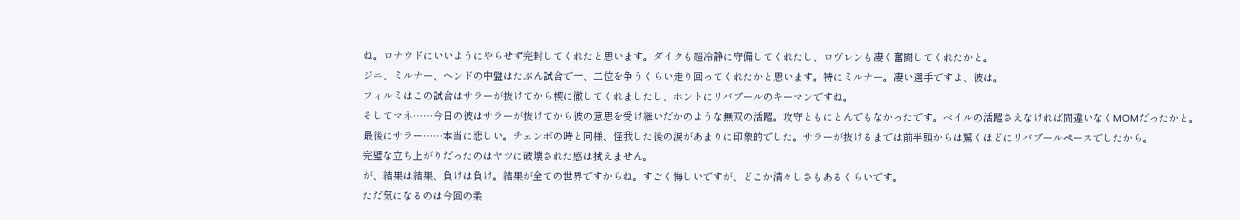ね。ロナウドにいいようにやらせず完封してくれたと思います。ダイクも超冷静に守備してくれたし、ロヴレンも凄く奮闘してくれたかと。
ジニ、ミルナー、ヘンドの中盤はたぶん試合で一、二位を争うくらい走り回ってくれたかと思います。特にミルナー。凄い選手ですよ、彼は。
フィルミはこの試合はサラーが抜けてから楔に徹してくれましたし、ホントにリバプールのキーマンですね。
そしてマネ……今日の彼はサラーが抜けてから彼の意思を受け継いだかのような無双の活躍。攻守ともにとんでもなかったです。ベイルの活躍さえなければ間違いなくMOMだったかと。
最後にサラー……本当に悲しい。チェンボの時と同様、怪我した後の涙があまりに印象的でした。サラーが抜けるまでは前半頭からは驚くほどにリバプールペースでしたから。
完璧な立ち上がりだったのはヤツに破壊された感は拭えません。
が、結果は結果、負けは負け。結果が全ての世界ですからね。すごく悔しいですが、どこか清々しさもあるくらいです。
ただ気になるのは今回の柔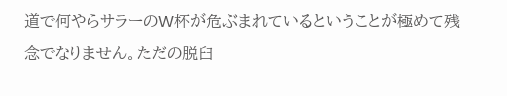道で何やらサラーのW杯が危ぶまれているということが極めて残念でなりません。ただの脱臼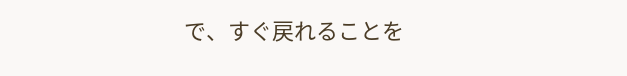で、すぐ戻れることを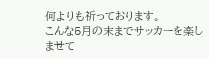何よりも祈っております。
こんな5月の末までサッカーを楽しませて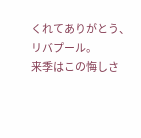くれてありがとう、リバプール。
来季はこの悔しさ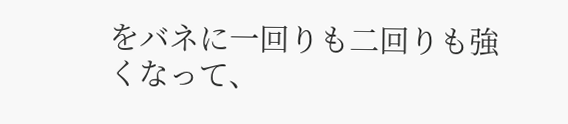をバネに一回りも二回りも強くなって、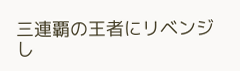三連覇の王者にリベンジし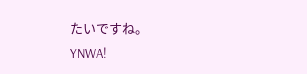たいですね。
YNWA!